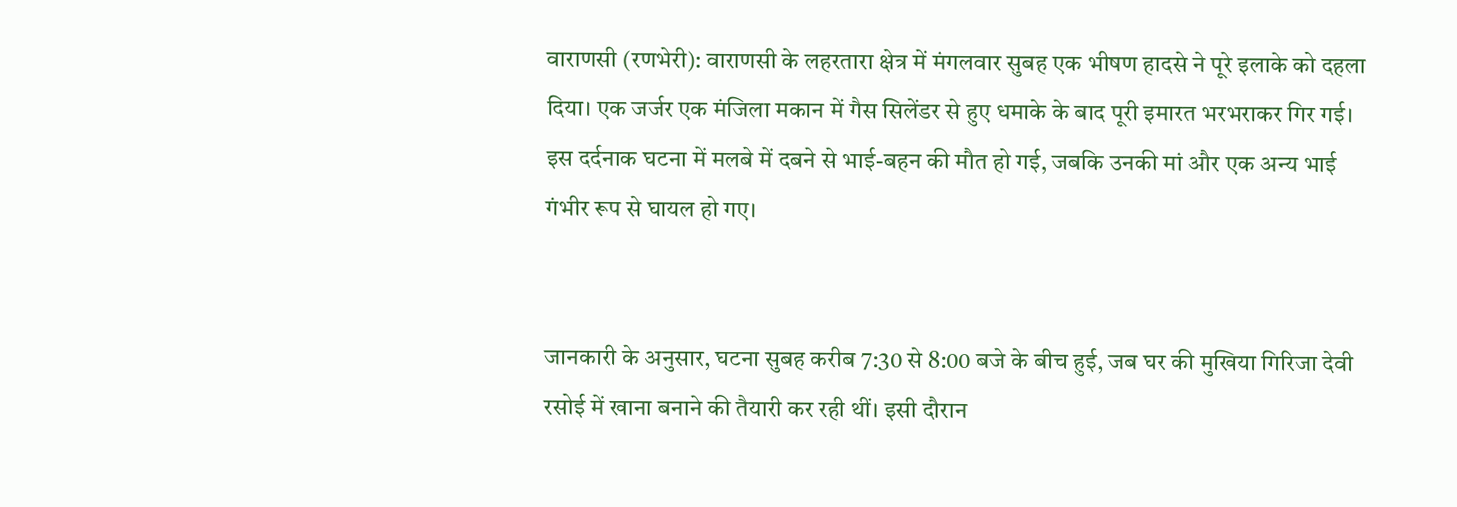वाराणसी (रणभेरी): वाराणसी के लहरतारा क्षेत्र में मंगलवार सुबह एक भीषण हादसे ने पूरे इलाके को दहला दिया। एक जर्जर एक मंजिला मकान में गैस सिलेंडर से हुए धमाके के बाद पूरी इमारत भरभराकर गिर गई। इस दर्दनाक घटना में मलबे में दबने से भाई-बहन की मौत हो गई, जबकि उनकी मां और एक अन्य भाई गंभीर रूप से घायल हो गए।


जानकारी के अनुसार, घटना सुबह करीब 7:30 से 8:00 बजे के बीच हुई, जब घर की मुखिया गिरिजा देवी रसोई में खाना बनाने की तैयारी कर रही थीं। इसी दौरान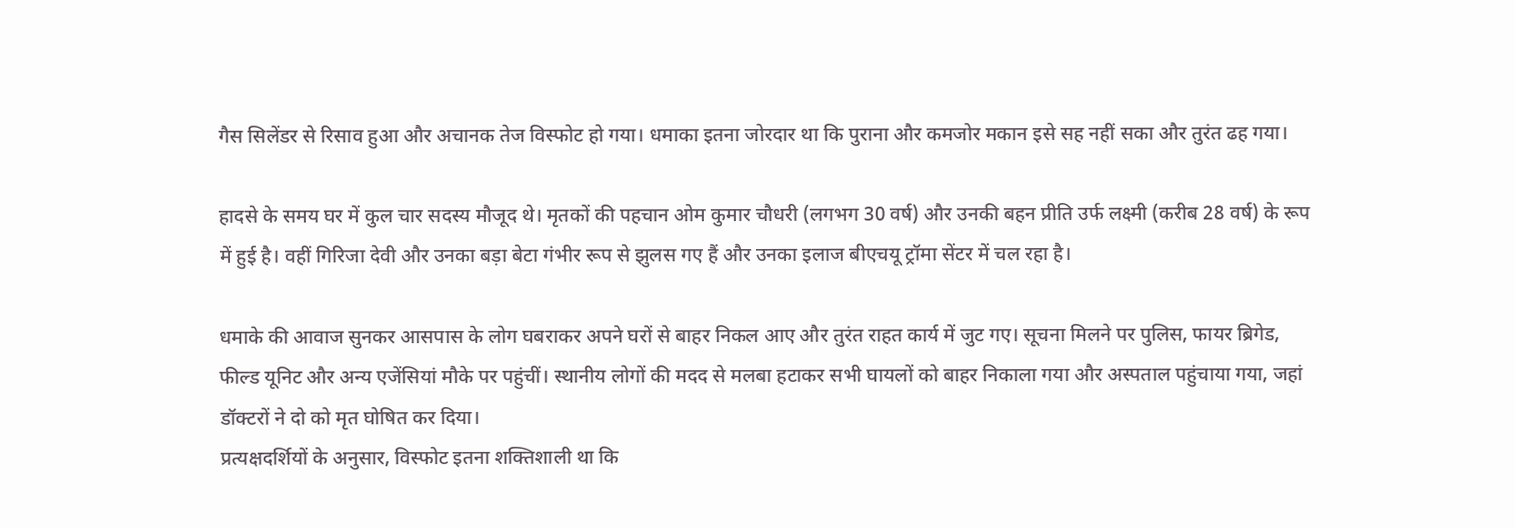गैस सिलेंडर से रिसाव हुआ और अचानक तेज विस्फोट हो गया। धमाका इतना जोरदार था कि पुराना और कमजोर मकान इसे सह नहीं सका और तुरंत ढह गया।

हादसे के समय घर में कुल चार सदस्य मौजूद थे। मृतकों की पहचान ओम कुमार चौधरी (लगभग 30 वर्ष) और उनकी बहन प्रीति उर्फ लक्ष्मी (करीब 28 वर्ष) के रूप में हुई है। वहीं गिरिजा देवी और उनका बड़ा बेटा गंभीर रूप से झुलस गए हैं और उनका इलाज बीएचयू ट्रॉमा सेंटर में चल रहा है।

धमाके की आवाज सुनकर आसपास के लोग घबराकर अपने घरों से बाहर निकल आए और तुरंत राहत कार्य में जुट गए। सूचना मिलने पर पुलिस, फायर ब्रिगेड, फील्ड यूनिट और अन्य एजेंसियां मौके पर पहुंचीं। स्थानीय लोगों की मदद से मलबा हटाकर सभी घायलों को बाहर निकाला गया और अस्पताल पहुंचाया गया, जहां डॉक्टरों ने दो को मृत घोषित कर दिया।
प्रत्यक्षदर्शियों के अनुसार, विस्फोट इतना शक्तिशाली था कि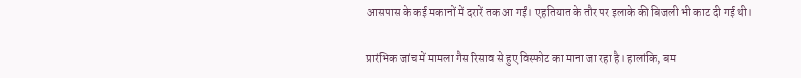आसपास के कई मकानों में दरारें तक आ गईं। एहतियात के तौर पर इलाके की बिजली भी काट दी गई थी।

प्रारंभिक जांच में मामला गैस रिसाव से हुए विस्फोट का माना जा रहा है। हालांकि, बम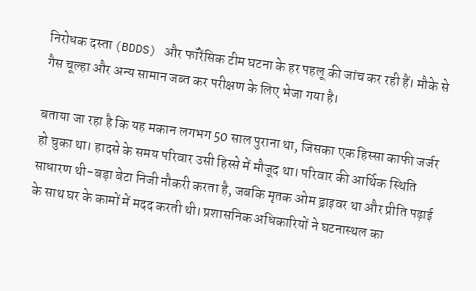निरोधक दस्ता (BDDS) और फॉरेंसिक टीम घटना के हर पहलू की जांच कर रही हैं। मौके से गैस चूल्हा और अन्य सामान जब्त कर परीक्षण के लिए भेजा गया है।

बताया जा रहा है कि यह मकान लगभग 50 साल पुराना था, जिसका एक हिस्सा काफी जर्जर हो चुका था। हादसे के समय परिवार उसी हिस्से में मौजूद था। परिवार की आर्थिक स्थिति साधारण थी-बड़ा बेटा निजी नौकरी करता है, जबकि मृतक ओम ड्राइवर था और प्रीति पढ़ाई के साथ घर के कामों में मदद करती थी। प्रशासनिक अधिकारियों ने घटनास्थल का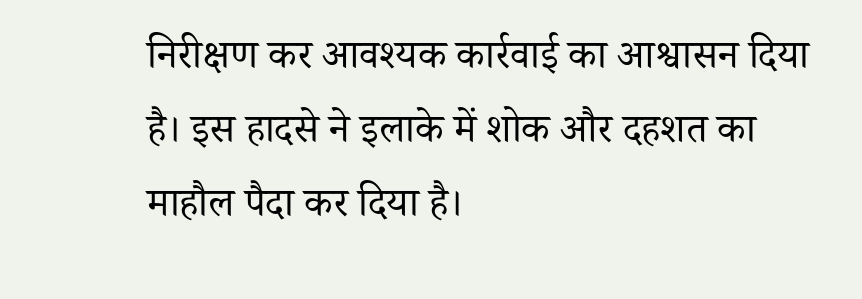निरीक्षण कर आवश्यक कार्रवाई का आश्वासन दिया है। इस हादसे ने इलाके में शोक और दहशत का माहौल पैदा कर दिया है।